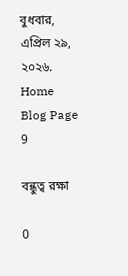বুধবার, এপ্রিল ২৯, ২০২৬.
Home Blog Page 9

বন্ধুত্ব রক্ষা

0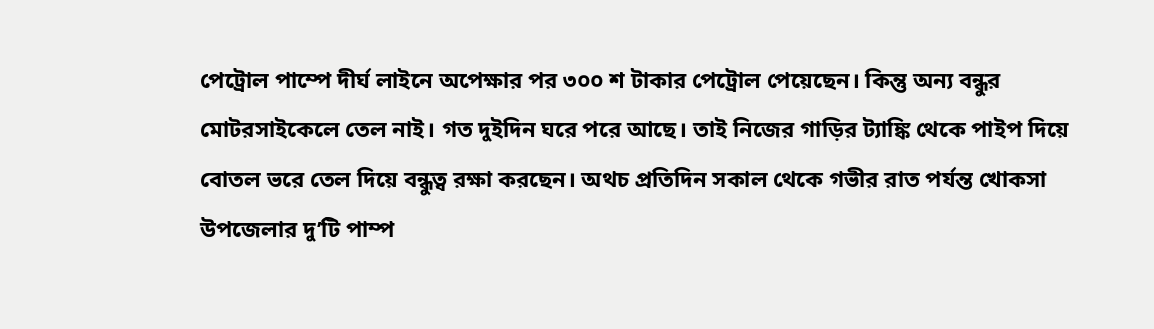পেট্রোল পাম্পে দীর্ঘ লাইনে অপেক্ষার পর ৩০০ শ টাকার পেট্রোল পেয়েছেন। কিন্তু অন্য বন্ধুর মোটরসাইকেলে তেল নাই। গত দুইদিন ঘরে পরে আছে। তাই নিজের গাড়ির ট্যাঙ্কি থেকে পাইপ দিয়ে বোতল ভরে তেল দিয়ে বন্ধুত্ব রক্ষা করছেন। অথচ প্রতিদিন সকাল থেকে গভীর রাত পর্যন্ত খোকসা উপজেলার দু’টি পাম্প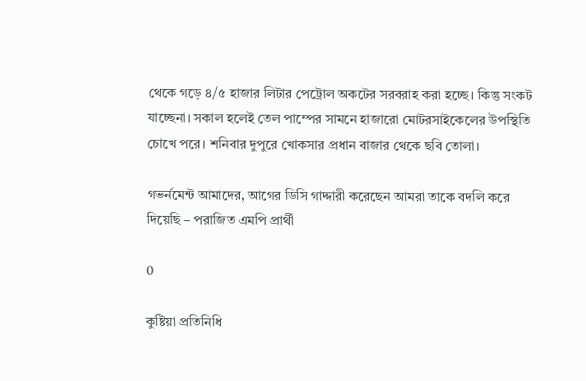থেকে গড়ে ৪/৫ হাজার লিটার পেট্রোল অকটের সরবরাহ করা হচ্ছে। কিন্তু সংকট যাচ্ছেনা। সকাল হলেই তেল পাম্পের সামনে হাজারো মোটরসাইকেলের উপস্থিতি চোখে পরে। শনিবার দুপুরে খোকসার প্রধান বাজার থেকে ছবি তোলা।

গভর্নমেন্ট আমাদের, আগের ডিসি গাদ্দারী করেছেন আমরা তাকে বদলি করে দিয়েছি – পরাজিত এমপি প্রার্থী

0

কুষ্টিয়া প্রতিনিধি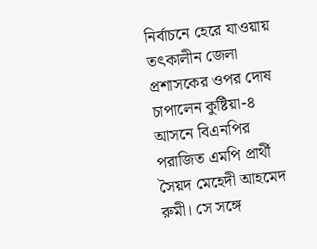নির্বাচনে হেরে যাওয়ায় তৎকালীন জেলা প্রশাসকের ওপর দোষ চাপালেন কুষ্টিয়া-৪ আসনে বিএনপির পরাজিত এমপি প্রার্থী সৈয়দ মেহেদী আহমেদ রুমী। সে সঙ্গে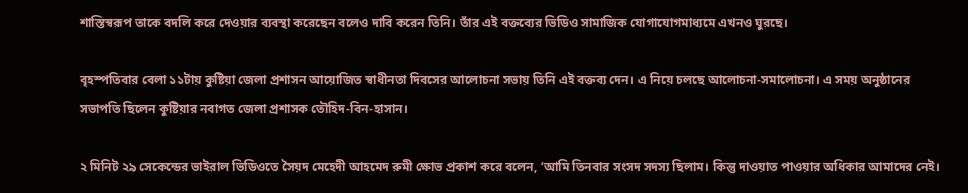শাস্তিস্বরূপ তাকে বদলি করে দেওয়ার ব্যবস্থা করেছেন বলেও দাবি করেন তিনি। তাঁর এই বক্তব্যের ভিডিও সামাজিক যোগাযোগমাধ্যমে এখনও ঘুরছে।

বৃহস্পতিবার বেলা ১১টায় কুষ্টিয়া জেলা প্রশাসন আয়োজিত স্বাধীনতা দিবসের আলোচনা সভায় তিনি এই বক্তব্য দেন। এ নিয়ে চলছে আলোচনা-সমালোচনা। এ সময় অনুষ্ঠানের সভাপতি ছিলেন কুষ্টিয়ার নবাগত জেলা প্রশাসক তৌহিদ-বিন-হাসান।

২ মিনিট ২৯ সেকেন্ডের ভাইরাল ভিডিওতে সৈয়দ মেহেদী আহমেদ রুমী ক্ষোভ প্রকাশ করে বলেন, ‘আমি তিনবার সংসদ সদস্য ছিলাম। কিন্তু দাওয়াত পাওয়ার অধিকার আমাদের নেই।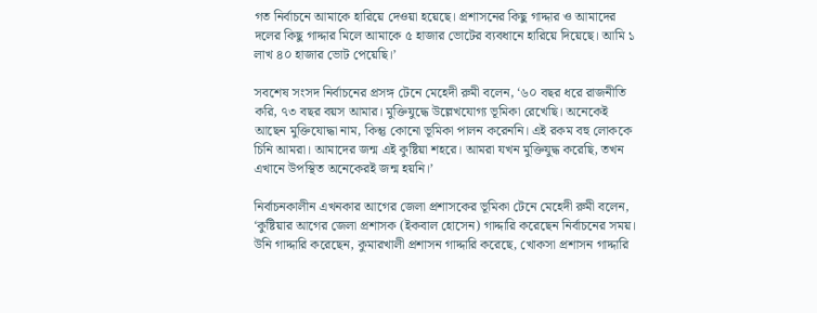গত নির্বাচনে আমাকে হারিয়ে দেওয়া হয়েছে। প্রশাসনের কিছু গাদ্দার ও আমাদের দলের কিছু গাদ্দার মিলে আমাকে ৫ হাজার ভোটের ব্যবধানে হারিয়ে দিয়েছে। আমি ১ লাখ ৪০ হাজার ভোট পেয়েছি।’

সবশেষ সংসদ নির্বাচনের প্রসঙ্গ টেনে মেহেদী রুমী বলেন, ‘৬০ বছর ধরে রাজনীতি করি, ৭৩ বছর বয়স আমার। মুক্তিযুদ্ধে উল্লেখযোগ্য ভূমিকা রেখেছি। অনেকেই আছেন মুক্তিযোদ্ধা নাম, কিন্তু কোনো ভূমিকা পালন করেননি। এই রকম বহু লোককে চিনি আমরা। আমাদের জন্ম এই কুষ্টিয়া শহরে। আমরা যখন মুক্তিযুদ্ধ করেছি, তখন এখানে উপস্থিত অনেকেরই জন্ম হয়নি।’

নির্বাচনকালীন এখনকার আগের জেলা প্রশাসকের ভূমিকা টেনে মেহেদী রুমী বলেন, ‘কুষ্টিয়ার আগের জেলা প্রশাসক (ইকবাল হোসেন) গাদ্দারি করেছেন নির্বাচনের সময়। উনি গাদ্দারি করেছেন, কুমারখালী প্রশাসন গাদ্দারি করেছে, খোকসা প্রশাসন গাদ্দারি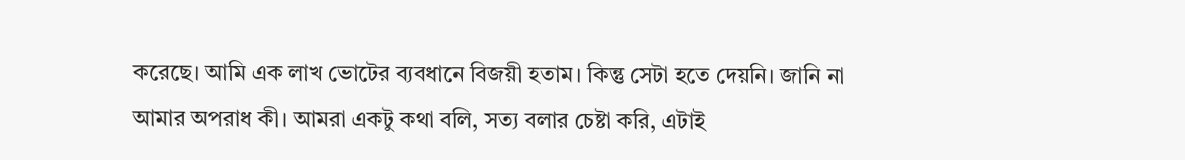করেছে। আমি এক লাখ ভোটের ব্যবধানে বিজয়ী হতাম। কিন্তু সেটা হতে দেয়নি। জানি না আমার অপরাধ কী। আমরা একটু কথা বলি, সত্য বলার চেষ্টা করি, এটাই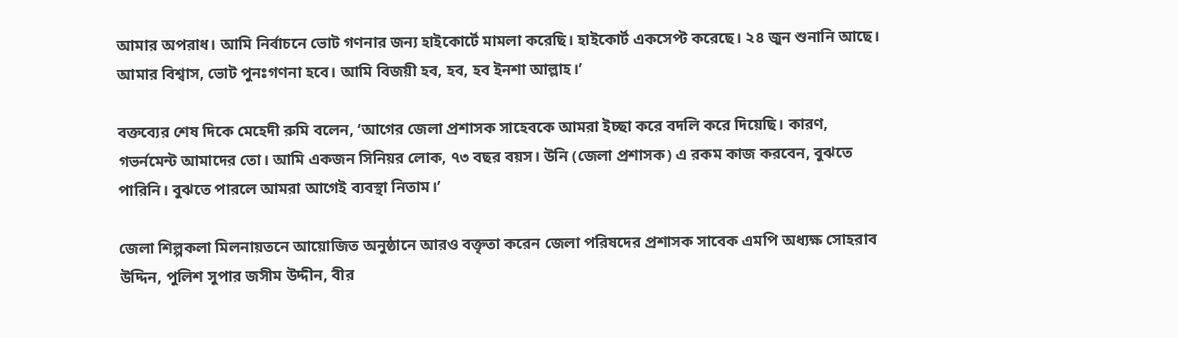আমার অপরাধ। আমি নির্বাচনে ভোট গণনার জন্য হাইকোর্টে মামলা করেছি। হাইকোর্ট একসেপ্ট করেছে। ২৪ জুন শুনানি আছে। আমার বিশ্বাস, ভোট পুনঃগণনা হবে। আমি বিজয়ী হব, হব, হব ইনশা আল্লাহ।’

বক্তব্যের শেষ দিকে মেহেদী রুমি বলেন, ‘আগের জেলা প্রশাসক সাহেবকে আমরা ইচ্ছা করে বদলি করে দিয়েছি। কারণ, গভর্নমেন্ট আমাদের তো। আমি একজন সিনিয়র লোক, ৭৩ বছর বয়স। উনি (জেলা প্রশাসক) এ রকম কাজ করবেন, বুঝতে পারিনি। বুঝতে পারলে আমরা আগেই ব্যবস্থা নিতাম।’

জেলা শিল্পকলা মিলনায়তনে আয়োজিত অনুষ্ঠানে আরও বক্তৃতা করেন জেলা পরিষদের প্রশাসক সাবেক এমপি অধ্যক্ষ সোহরাব উদ্দিন, পুলিশ সুপার জসীম উদ্দীন, বীর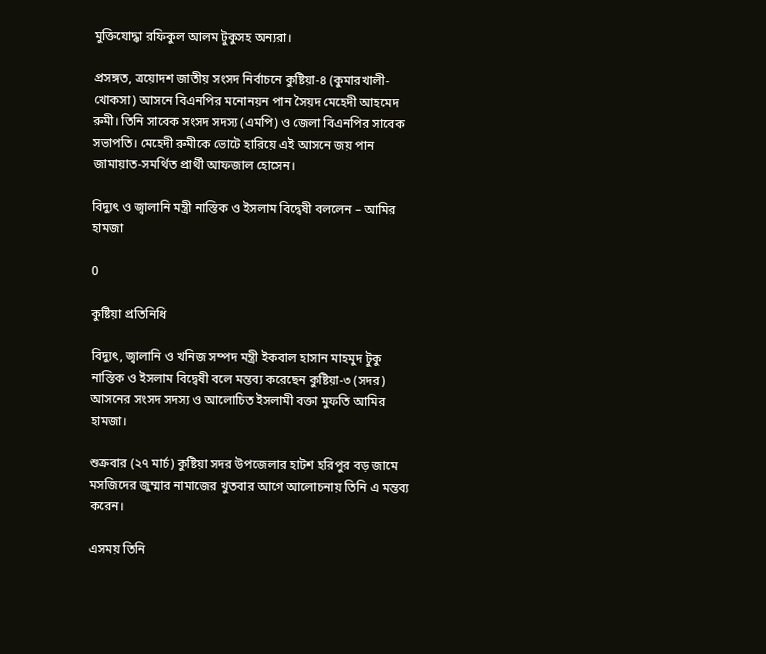মুক্তিযোদ্ধা রফিকুল আলম টুকুসহ অন্যরা।

প্রসঙ্গত, ত্রয়োদশ জাতীয় সংসদ নির্বাচনে কুষ্টিয়া-৪ (কুমারখালী-খোকসা) আসনে বিএনপির মনোনয়ন পান সৈয়দ মেহেদী আহমেদ রুমী। তিনি সাবেক সংসদ সদস্য (এমপি) ও জেলা বিএনপির সাবেক সভাপতি। মেহেদী রুমীকে ভোটে হারিয়ে এই আসনে জয় পান জামায়াত-সমর্থিত প্রার্থী আফজাল হোসেন।

বিদ্যুৎ ও জ্বালানি মন্ত্রী নাস্তিক ও ইসলাম বিদ্বেষী বললেন – আমির হামজা

0

কুষ্টিয়া প্রতিনিধি

বিদ্যুৎ, জ্বালানি ও খনিজ সম্পদ মন্ত্রী ইকবাল হাসান মাহমুদ টুকু নাস্তিক ও ইসলাম বিদ্বেষী বলে মন্তব্য করেছেন কুষ্টিয়া-৩ (সদর) আসনের সংসদ সদস্য ও আলোচিত ইসলামী বক্তা মুফতি আমির হামজা।

শুক্রবার (২৭ মার্চ) কুষ্টিয়া সদর উপজেলার হাটশ হরিপুর বড় জামে মসজিদের জুম্মার নামাজের খুতবার আগে আলোচনায় তিনি এ মন্তব্য করেন।

এসময় তিনি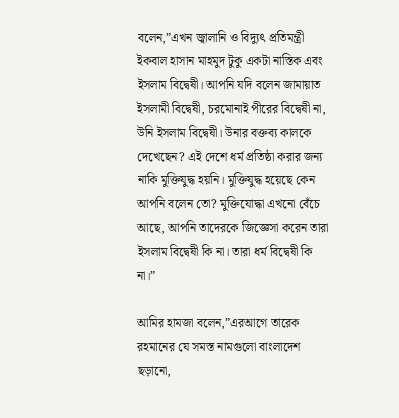বলেন,”এখন জ্বালানি ও বিদ্যুৎ প্রতিমন্ত্রী ইকবাল হাসান মাহমুদ টুকু একটা নাস্তিক এবং ইসলাম বিদ্বেষী। আপনি যদি বলেন জামায়াত ইসলামী বিদ্বেষী, চরমোনাই পীরের বিদ্বেষী না, উনি ইসলাম বিদ্বেষী। উনার বক্তব্য কালকে দেখেছেন? এই দেশে ধর্ম প্রতিষ্ঠা করার জন্য নাকি মুক্তিযুদ্ধ হয়নি। মুক্তিযুদ্ধ হয়েছে কেন আপনি বলেন তো? মুক্তিযোদ্ধা এখনো বেঁচে আছে, আপনি তাদেরকে জিজ্ঞেসা করেন তারা ইসলাম বিদ্বেষী কি না। তারা ধর্ম বিদ্বেষী কি না।”

আমির হামজা বলেন,”এরআগে তারেক রহমানের যে সমস্ত নামগুলো বাংলাদেশ ছড়ানো,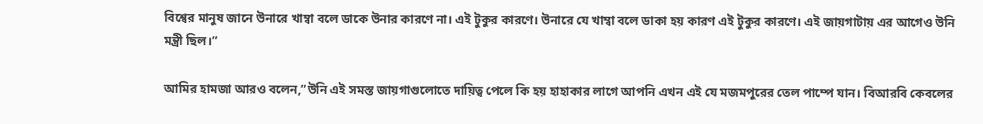বিশ্বের মানুষ জানে উনারে খাম্বা বলে ডাকে উনার কারণে না। এই টুকুর কারণে। উনারে যে খাম্বা বলে ডাকা হয় কারণ এই টুকুর কারণে। এই জায়গাটায় এর আগেও উনি মন্ত্রী ছিল।”

আমির হামজা আরও বলেন,”উনি এই সমস্ত জায়গাগুলোতে দায়িত্ব পেলে কি হয় হাহাকার লাগে আপনি এখন এই যে মজমপুরের তেল পাম্পে যান। বিআরবি কেবলের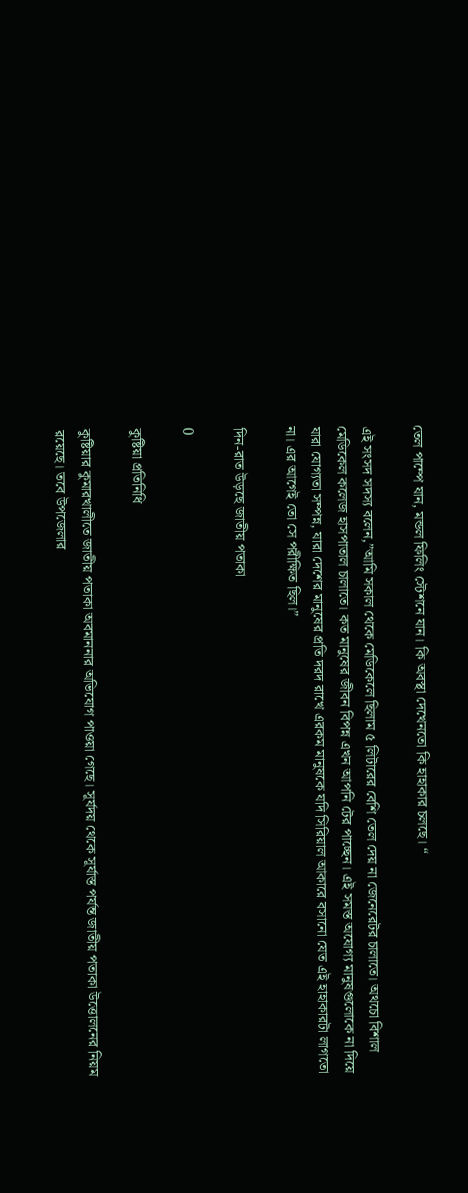তেল পাম্পে যান, মন্ডল ফিলিং স্টেশনে যান। কি অবস্থা দেখেনতো কি হাহাকার চলছে। “

এই সংসদ সদস্য বলেন,”আমি সকাল থেকে মেডিকেলে ছিলাম ৫ লিটারের বেশি তেল দেয় না জেনেরেটর চালাতে। অথচো বিশাল মেডিকেল কলেজ হাসপাতাল চালাতে। কত মানুষের জীবন বিপন্ন এখন আপনি টের পাচ্ছেন। এই সমস্ত অযোগ্য মানুষগুলোকে না দিয়ে যারা যোগ্যতা সম্পন্ন, যারা দেশের মানুষের প্রতি দরদ রাখে এরকম মানুষকে যদি সিরিয়াল আকারে বসানো যেত এই হাহাকারটা লাগতো না। এর আগেই তো সে পরীক্ষিত ছিল।”

দিন-রাত উড়ছে জাতীয় পতাকা

0

কুষ্টিয়া প্রতিনিধি

কুষ্টিয়ার কুমারখালীতে জাতীয় পতাকা অবমাননার অভিযোগ পাওয়া গেছে। সূর্যদয় থেকে সূর্যাস্ত পর্যন্ত জাতীয় পতাকা উত্তোলনের নিয়ম রয়েছে। তবে উপজেলার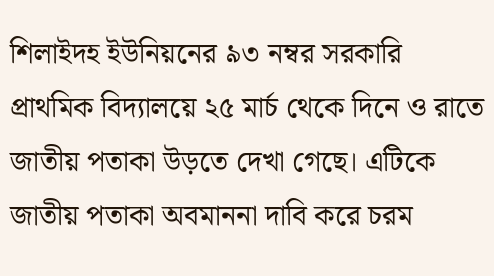শিলাইদহ ইউনিয়নের ৯৩ নম্বর সরকারি প্রাথমিক বিদ্যালয়ে ২৫ মার্চ থেকে দিনে ও রাতে জাতীয় পতাকা উড়তে দেখা গেছে। এটিকে জাতীয় পতাকা অবমাননা দাবি করে চরম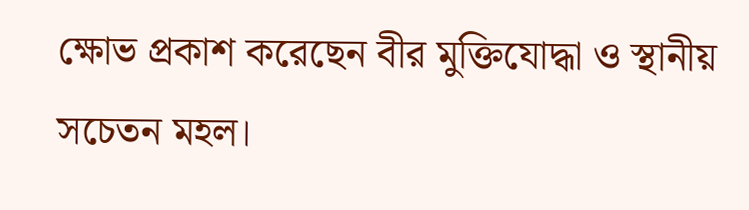ক্ষোভ প্রকাশ করেছেন বীর মুক্তিযোদ্ধা ও স্থানীয় সচেতন মহল।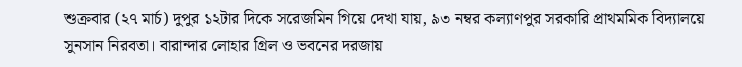শুক্রবার (২৭ মার্চ) দুপুর ১২টার দিকে সরেজমিন গিয়ে দেখা যায়, ৯৩ নম্বর কল্যাণপুর সরকারি প্রাথমমিক বিদ্যালয়ে সুনসান নিরবতা। বারান্দার লোহার গ্রিল ও ভবনের দরজায়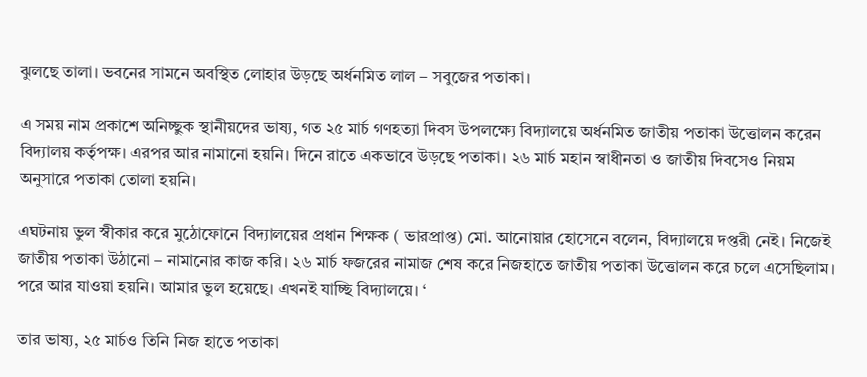ঝুলছে তালা। ভবনের সামনে অবস্থিত লোহার উড়ছে অর্ধনমিত লাল – সবুজের পতাকা।

এ সময় নাম প্রকাশে অনিচ্ছুক স্থানীয়দের ভাষ্য, গত ২৫ মার্চ গণহত্যা দিবস উপলক্ষ্যে বিদ্যালয়ে অর্ধনমিত জাতীয় পতাকা উত্তোলন করেন বিদ্যালয় কর্তৃপক্ষ। এরপর আর নামানো হয়নি। দিনে রাতে একভাবে উড়ছে পতাকা। ২৬ মার্চ মহান স্বাধীনতা ও জাতীয় দিবসেও নিয়ম অনুসারে পতাকা তোলা হয়নি।

এঘটনায় ভুল স্বীকার করে মুঠোফোনে বিদ্যালয়ের প্রধান শিক্ষক ( ভারপ্রাপ্ত) মো. আনোয়ার হোসেনে বলেন, বিদ্যালয়ে দপ্তরী নেই। নিজেই জাতীয় পতাকা উঠানো – নামানোর কাজ করি। ২৬ মার্চ ফজরের নামাজ শেষ করে নিজহাতে জাতীয় পতাকা উত্তোলন করে চলে এসেছিলাম। পরে আর যাওয়া হয়নি। আমার ভুল হয়েছে। এখনই যাচ্ছি বিদ্যালয়ে। ‘

তার ভাষ্য, ২৫ মার্চও তিনি নিজ হাতে পতাকা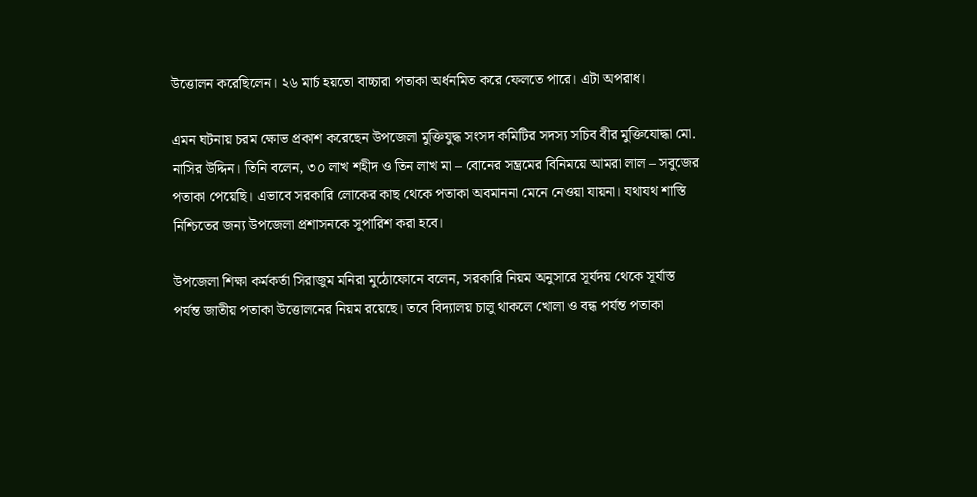উত্তোলন করেছিলেন। ২৬ মার্চ হয়তো বাচ্চারা পতাকা অর্ধনমিত করে ফেলতে পারে। এটা অপরাধ।

এমন ঘটনায় চরম ক্ষোভ প্রকাশ করেছেন উপজেলা মুক্তিযুদ্ধ সংসদ কমিটির সদস্য সচিব বীর মুক্তিযোদ্ধা মো. নাসির উদ্দিন। তিনি বলেন, ৩০ লাখ শহীদ ও তিন লাখ মা – বোনের সম্ভ্রমের বিনিময়ে আমরা লাল – সবুজের পতাকা পেয়েছি। এভাবে সরকারি লোকের কাছ থেকে পতাকা অবমাননা মেনে নেওয়া যায়না। যথাযথ শাস্তি নিশ্চিতের জন্য উপজেলা প্রশাসনকে সুপারিশ করা হবে।

উপজেলা শিক্ষা কর্মকর্তা সিরাজুম মনিরা মুঠোফোনে বলেন, সরকারি নিয়ম অনুসারে সূর্যদয় থেকে সূর্যাস্ত পর্যন্ত জাতীয় পতাকা উত্তোলনের নিয়ম রয়েছে। তবে বিদ্যালয় চালু থাকলে খোলা ও বন্ধ পর্যন্ত পতাকা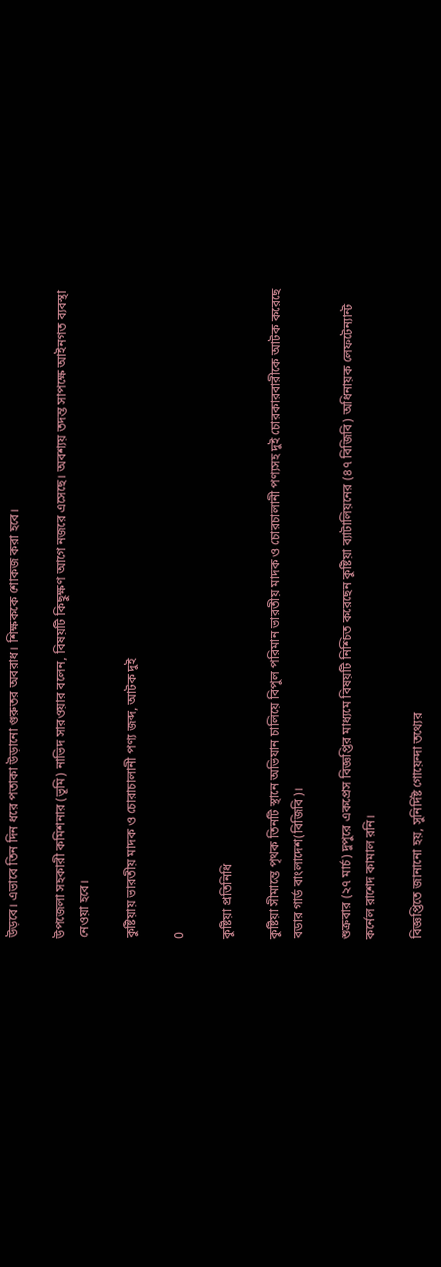উড়বে। এভাবে তিন দিন ধরে পতাকা উড়ানো গুরুতর অবরাধ। শিক্ষককে শোকজ করা হবে।

উপজেলা সহকারী কমিশনার (ভূমি) নাভিদ সারওয়ার বলেন, বিষয়টি কিছুক্ষণ আগে নজরে এসেছে। অবশ্যয় তদন্ত সাপক্ষে আইনগত ব্যবস্থা নেওয়া হবে।

কুষ্টিয়ায় ভারতীয় মাদক ও চোরাচালানী পণ্য জব্দ, আটক দুই

0

কুষ্টিয়া প্রতিনিধি

কুষ্টিয়া সীমান্তে পৃথক তিনটি স্থানে অভিযান চালিয়ে বিপুল পরিমান ভারতীয় মাদক ও চোরচালানী পণ্যসহ দুই চোরকারবারীকে আটক করেছে বডার গার্ড বাংলাদেশ(বিজিবি)।

শুক্রবার (২৭ মার্চ) দুপুরে একপ্রেস বিজ্ঞপ্তির মাধ্যমে বিষয়টি নিশ্চিত করেছেন কুষ্টিয়া ব্যাটালিয়নের (৪৭ বিজিবি) অধিনায়ক লেফটেন্যান্ট কর্নেল রাশেদ কামাল রনি।

বিজ্ঞপ্তিতে জানানো হয়, সুনির্দিষ্ট গোয়েন্দা তথ্যের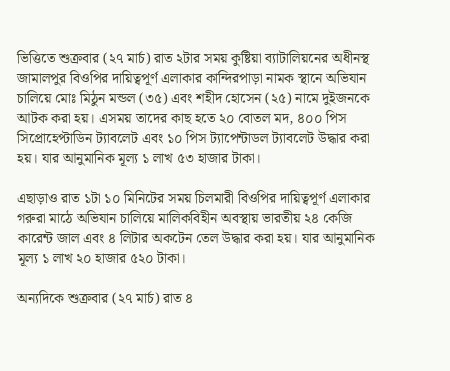ভিত্তিতে শুক্রবার (২৭ মার্চ) রাত ২টার সময় কুষ্টিয়া ব্যাটালিয়নের অধীনস্থ জামালপুর বিওপির দায়িত্বপূর্ণ এলাকার কান্দিরপাড়া নামক স্থানে অভিযান চালিয়ে মোঃ মিঠুন মন্ডল (৩৫) এবং শহীদ হোসেন (২৫) নামে দুইজনকে আটক করা হয়। এসময় তাদের কাছ হতে ২০ বোতল মদ, ৪০০ পিস সিপ্রোহেপ্টাডিন ট্যাবলেট এবং ১০ পিস ট্যাপেন্টাডল ট্যাবলেট উদ্ধার করা হয়। যার আনুমানিক মূল্য ১ লাখ ৫৩ হাজার টাকা।

এছাড়াও রাত ১টা ১০ মিনিটের সময় চিলমারী বিওপির দায়িত্বপূর্ণ এলাকার গরুরা মাঠে অভিযান চালিয়ে মালিকবিহীন অবস্থায় ভারতীয় ২৪ কেজি কারেন্ট জাল এবং ৪ লিটার অকটেন তেল উদ্ধার করা হয়। যার আনুমানিক মূল্য ১ লাখ ২০ হাজার ৫২০ টাকা।

অন্যদিকে শুক্রবার (২৭ মার্চ) রাত ৪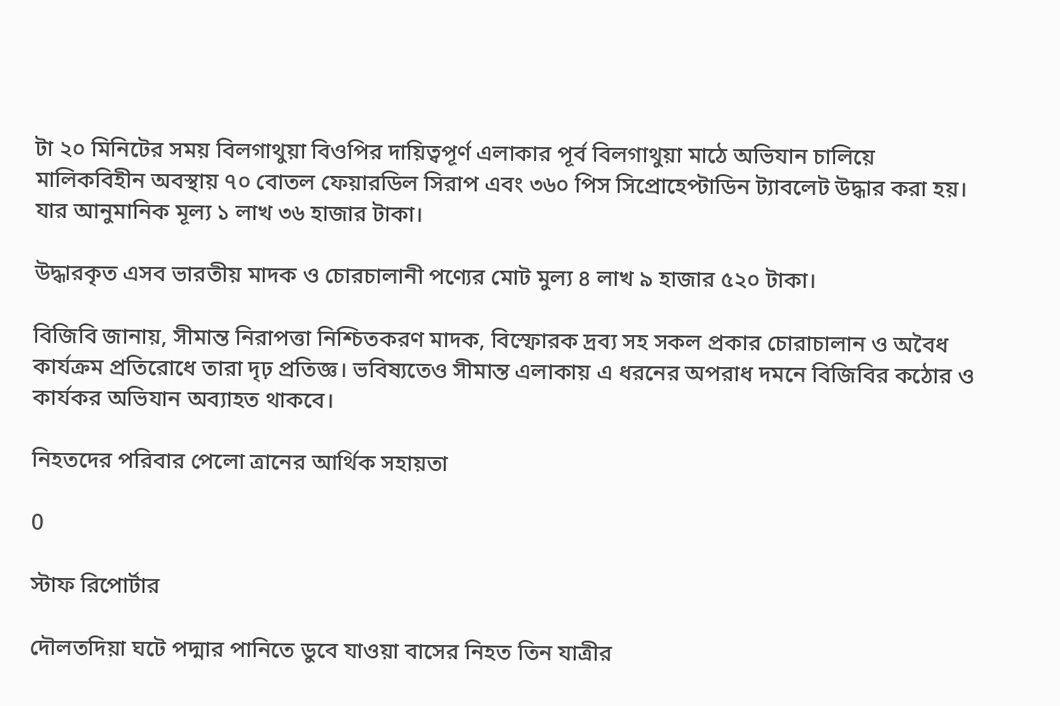টা ২০ মিনিটের সময় বিলগাথুয়া বিওপির দায়িত্বপূর্ণ এলাকার পূর্ব বিলগাথুয়া মাঠে অভিযান চালিয়ে মালিকবিহীন অবস্থায় ৭০ বোতল ফেয়ারডিল সিরাপ এবং ৩৬০ পিস সিপ্রোহেপ্টাডিন ট্যাবলেট উদ্ধার করা হয়। যার আনুমানিক মূল্য ১ লাখ ৩৬ হাজার টাকা।

উদ্ধারকৃত এসব ভারতীয় মাদক ও চোরচালানী পণ্যের মোট মুল্য ৪ লাখ ৯ হাজার ৫২০ টাকা।

বিজিবি জানায়, সীমান্ত নিরাপত্তা নিশ্চিতকরণ মাদক, বিস্ফোরক দ্রব্য সহ সকল প্রকার চোরাচালান ও অবৈধ কার্যক্রম প্রতিরোধে তারা দৃঢ় প্রতিজ্ঞ। ভবিষ্যতেও সীমান্ত এলাকায় এ ধরনের অপরাধ দমনে বিজিবির কঠোর ও কার্যকর অভিযান অব্যাহত থাকবে।

নিহতদের পরিবার পেলো ত্রানের আর্থিক সহায়তা

0

স্টাফ রিপোর্টার

দৌলতদিয়া ঘটে পদ্মার পানিতে ডুবে যাওয়া বাসের নিহত তিন যাত্রীর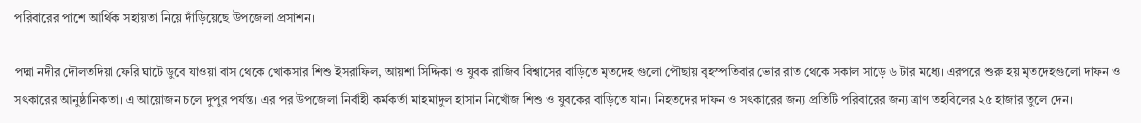পরিবারের পাশে আর্থিক সহায়তা নিয়ে দাঁড়িয়েছে উপজেলা প্রসাশন।

পদ্মা নদীর দৌলতদিয়া ফেরি ঘাটে ডুবে যাওয়া বাস থেকে খোকসার শিশু ইসরাফিল, আয়শা সিদ্দিকা ও যুবক রাজিব বিশ্বাসের বাড়িতে মৃতদেহ গুলো পৌছায় বৃহস্পতিবার ভোর রাত থেকে সকাল সাড়ে ৬ টার মধ্যে। এরপরে শুরু হয় মৃতদেহগুলো দাফন ও সৎকারের আনুষ্ঠানিকতা। এ আয়োজন চলে দুপুর পর্যন্ত। এর পর উপজেলা নির্বাহী কর্মকর্তা মাহমাদুল হাসান নিখোঁজ শিশু ও যুবকের বাড়িতে যান। নিহতদের দাফন ও সৎকারের জন্য প্রতিটি পরিবারের জন্য ত্রাণ তহবিলের ২৫ হাজার তুলে দেন।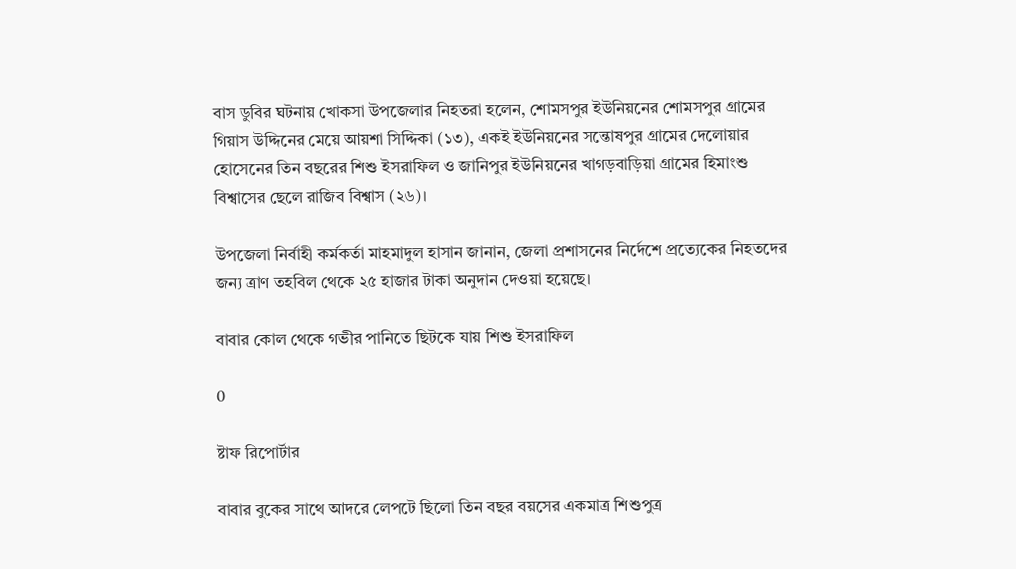বাস ডুবির ঘটনায় খোকসা উপজেলার নিহতরা হলেন, শোমসপুর ইউনিয়নের শোমসপুর গ্রামের গিয়াস উদ্দিনের মেয়ে আয়শা সিদ্দিকা (১৩), একই ইউনিয়নের সন্তোষপুর গ্রামের দেলোয়ার হোসেনের তিন বছরের শিশু ইসরাফিল ও জানিপুর ইউনিয়নের খাগড়বাড়িয়া গ্রামের হিমাংশু বিশ্বাসের ছেলে রাজিব বিশ্বাস (২৬)।

উপজেলা নির্বাহী কর্মকর্তা মাহমাদুল হাসান জানান, জেলা প্রশাসনের নির্দেশে প্রত্যেকের নিহতদের জন্য ত্রাণ তহবিল থেকে ২৫ হাজার টাকা অনুদান দেওয়া হয়েছে।

বাবার কোল থেকে গভীর পানিতে ছিটকে যায় শিশু ইসরাফিল

0

ষ্টাফ রিপোর্টার

বাবার বুকের সাথে আদরে লেপটে ছিলো তিন বছর বয়সের একমাত্র শিশুপুত্র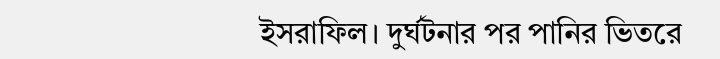ইসরাফিল। দুর্ঘটনার পর পানির ভিতরে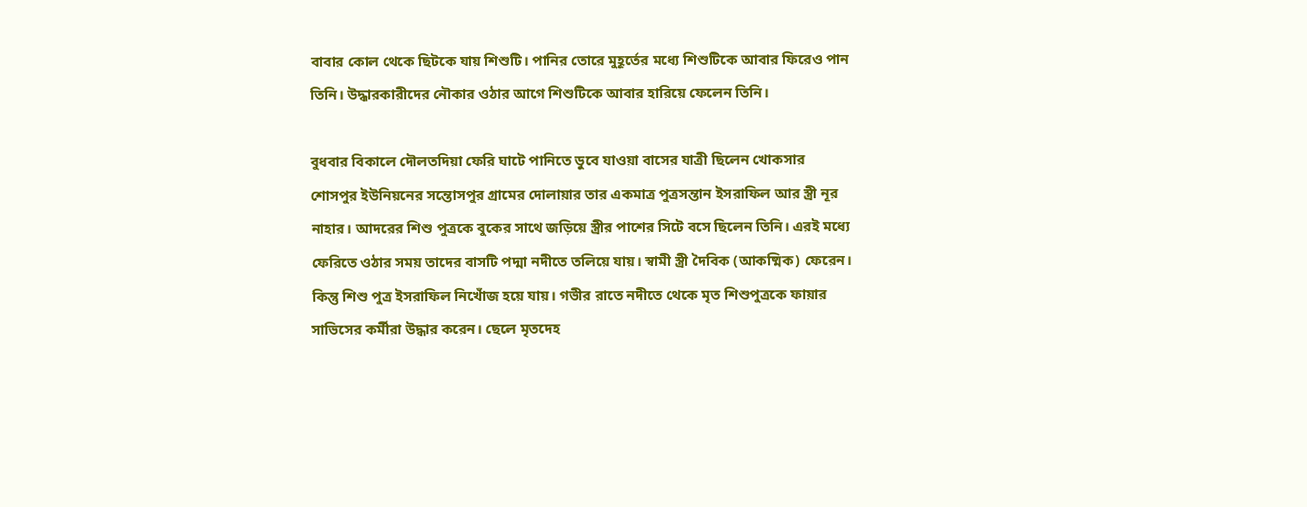বাবার কোল থেকে ছিটকে যায় শিশুটি। পানির তোরে মুহূর্তের মধ্যে শিশুটিকে আবার ফিরেও পান তিনি। উদ্ধারকারীদের নৌকার ওঠার আগে শিশুটিকে আবার হারিয়ে ফেলেন তিনি।

বুধবার বিকালে দৌলতদিয়া ফেরি ঘাটে পানিতে ডুবে যাওয়া বাসের যাত্রী ছিলেন খোকসার শোসপুর ইউনিয়নের সন্তোসপুর গ্রামের দোলায়ার তার একমাত্র পুত্রসন্তান ইসরাফিল আর স্ত্রী নূর নাহার। আদরের শিশু পুত্রকে বুকের সাথে জড়িয়ে স্ত্রীর পাশের সিটে বসে ছিলেন তিনি। এরই মধ্যে ফেরিতে ওঠার সময় তাদের বাসটি পদ্মা নদীতে তলিয়ে যায়। স্বামী স্ত্রী দৈবিক (আকষ্মিক) ফেরেন। কিন্তু শিশু পুত্র ইসরাফিল নিখোঁজ হয়ে যায়। গভীর রাতে নদীতে থেকে মৃত শিশুপুত্রকে ফায়ার সাভিসের কর্মীরা উদ্ধার করেন। ছেলে মৃতদেহ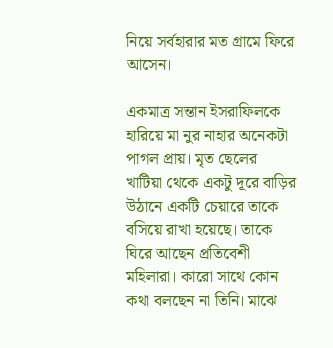নিয়ে সর্বহারার মত গ্রামে ফিরে আসেন।

একমাত্র সন্তান ইসরাফিলকে হারিয়ে মা নুর নাহার অনেকটা পাগল প্রায়। মৃত ছেলের খাটিয়া থেকে একটু দূরে বাড়ির উঠানে একটি চেয়ারে তাকে বসিয়ে রাখা হয়েছে। তাকে ঘিরে আছেন প্রতিবেশী মহিলারা। কারো সাথে কোন কথা বলছেন না তিনি। মাঝে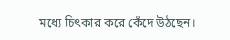মধ্যে চিৎকার করে কেঁদে উঠছেন।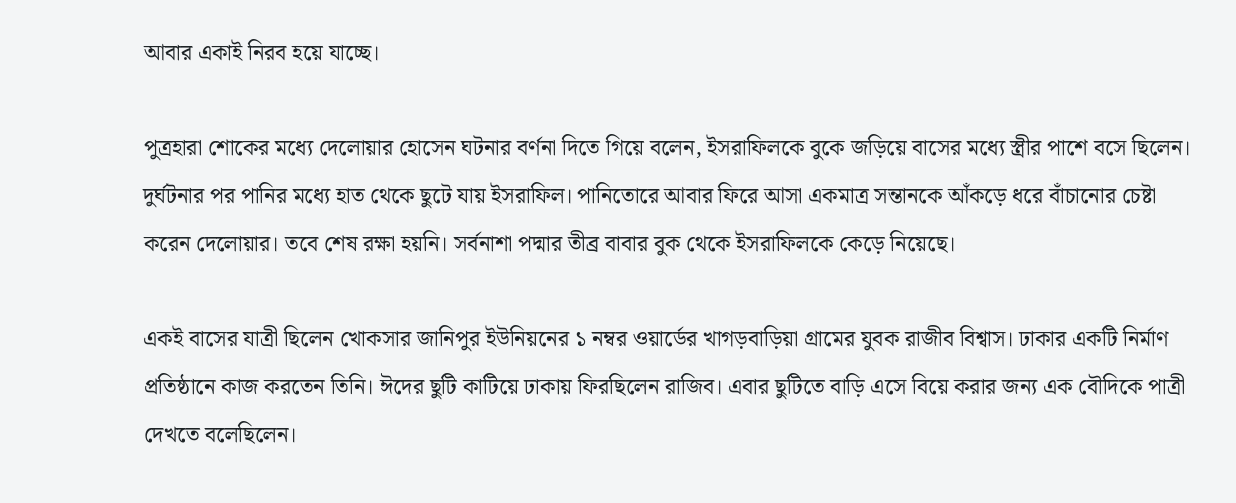আবার একাই নিরব হয়ে যাচ্ছে।

পুত্রহারা শোকের মধ্যে দেলোয়ার হোসেন ঘটনার বর্ণনা দিতে গিয়ে বলেন, ইসরাফিলকে বুকে জড়িয়ে বাসের মধ্যে স্ত্রীর পাশে বসে ছিলেন। দুর্ঘটনার পর পানির মধ্যে হাত থেকে ছুটে যায় ইসরাফিল। পানিতোরে আবার ফিরে আসা একমাত্র সন্তানকে আঁকড়ে ধরে বাঁচানোর চেষ্টা করেন দেলোয়ার। তবে শেষ রক্ষা হয়নি। সর্বনাশা পদ্মার তীব্র বাবার বুক থেকে ইসরাফিলকে কেড়ে নিয়েছে।

একই বাসের যাত্রী ছিলেন খোকসার জানিপুর ইউনিয়নের ১ নম্বর ওয়ার্ডের খাগড়বাড়িয়া গ্রামের যুবক রাজীব বিশ্বাস। ঢাকার একটি নির্মাণ প্রতিষ্ঠানে কাজ করতেন তিনি। ঈদের ছুটি কাটিয়ে ঢাকায় ফিরছিলেন রাজিব। এবার ছুটিতে বাড়ি এসে বিয়ে করার জন্য এক বৌদিকে পাত্রী দেখতে বলেছিলেন।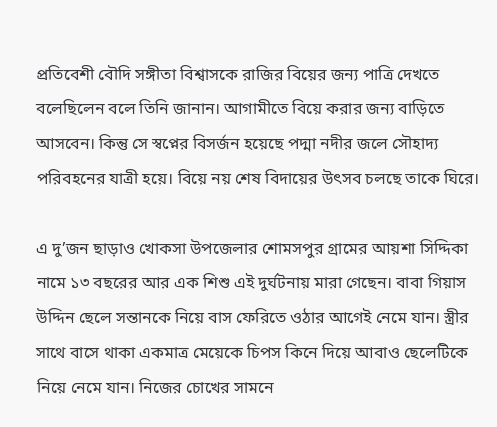প্রতিবেশী বৌদি সঙ্গীতা বিশ্বাসকে রাজির বিয়ের জন্য পাত্রি দেখতে বলেছিলেন বলে তিনি জানান। আগামীতে বিয়ে করার জন্য বাড়িতে আসবেন। কিন্তু সে স্বপ্নের বিসর্জন হয়েছে পদ্মা নদীর জলে সৌহাদ্য পরিবহনের যাত্রী হয়ে। বিয়ে নয় শেষ বিদায়ের উৎসব চলছে তাকে ঘিরে।

এ দু’জন ছাড়াও খোকসা উপজেলার শোমসপুর গ্রামের আয়শা সিদ্দিকা নামে ১৩ বছরের আর এক শিশু এই দুর্ঘটনায় মারা গেছেন। বাবা গিয়াস উদ্দিন ছেলে সন্তানকে নিয়ে বাস ফেরিতে ওঠার আগেই নেমে যান। স্ত্রীর সাথে বাসে থাকা একমাত্র মেয়েকে চিপস কিনে দিয়ে আবাও ছেলেটিকে নিয়ে নেমে যান। নিজের চোখের সামনে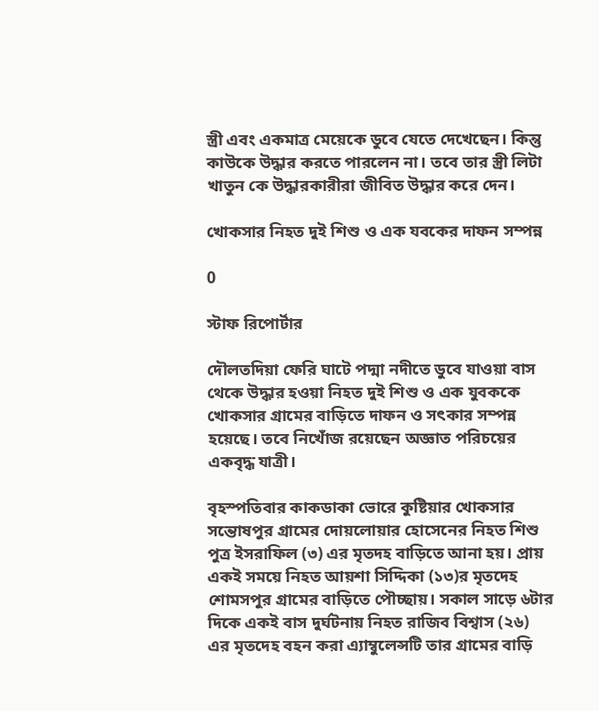স্ত্রী এবং একমাত্র মেয়েকে ডুবে যেতে দেখেছেন। কিন্তু কাউকে উদ্ধার করতে পারলেন না। তবে তার স্ত্রী লিটা খাতুন কে উদ্ধারকারীরা জীবিত উদ্ধার করে দেন।

খোকসার নিহত দুই শিশু ও এক যবকের দাফন সম্পন্ন

0

স্টাফ রিপোর্টার

দৌলতদিয়া ফেরি ঘাটে পদ্মা নদীতে ডুবে যাওয়া বাস থেকে উদ্ধার হওয়া নিহত দুই শিশু ও এক যুবককে খোকসার গ্রামের বাড়িতে দাফন ও সৎকার সম্পন্ন হয়েছে। তবে নিখোঁজ রয়েছেন অজ্ঞাত পরিচয়ের একবৃদ্ধ যাত্রী।

বৃহস্পতিবার কাকডাকা ভোরে কুষ্টিয়ার খোকসার সন্তোষপুর গ্রামের দোয়লোয়ার হোসেনের নিহত শিশু পুত্র ইসরাফিল (৩) এর মৃতদহ বাড়িতে আনা হয়। প্রায় একই সময়ে নিহত আয়শা সিদ্দিকা (১৩)র মৃতদেহ শোমসপুর গ্রামের বাড়িতে পৌচ্ছায়। সকাল সাড়ে ৬টার দিকে একই বাস দুর্ঘটনায় নিহত রাজিব বিশ্বাস (২৬) এর মৃতদেহ বহন করা এ্যাম্বুলেন্সটি তার গ্রামের বাড়ি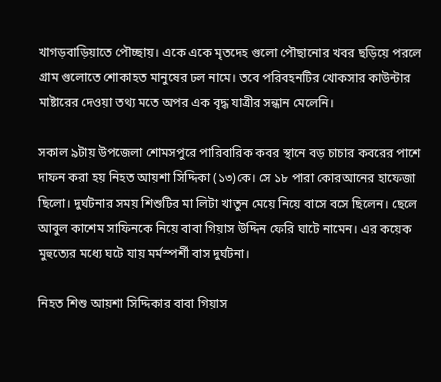খাগড়বাড়িয়াতে পৌচ্ছায়। একে একে মৃতদেহ গুলো পৌছানোর খবর ছড়িয়ে পরলে গ্রাম গুলোতে শোকাহত মানুষের ঢল নামে। তবে পরিবহনটির খোকসার কাউন্টার মাষ্টারের দেওয়া তথ্য মতে অপর এক বৃদ্ধ যাত্রীর সন্ধান মেলেনি।

সকাল ৯টায় উপজেলা শোমসপুরে পারিবারিক কবর স্থানে বড় চাচার কবরের পাশে দাফন করা হয় নিহত আয়শা সিদ্দিকা (১৩)কে। সে ১৮ পারা কোরআনের হাফেজা ছিলো। দুর্ঘটনার সময় শিশুটির মা লিটা খাতুন মেয়ে নিয়ে বাসে বসে ছিলেন। ছেলে আবুল কাশেম সাফিনকে নিয়ে বাবা গিয়াস উদ্দিন ফেরি ঘাটে নামেন। এর কয়েক মুহুত্যের মধ্যে ঘটে যায় মর্মস্পর্শী বাস দুর্ঘটনা।

নিহত শিশু আয়শা সিদ্দিকার বাবা গিয়াস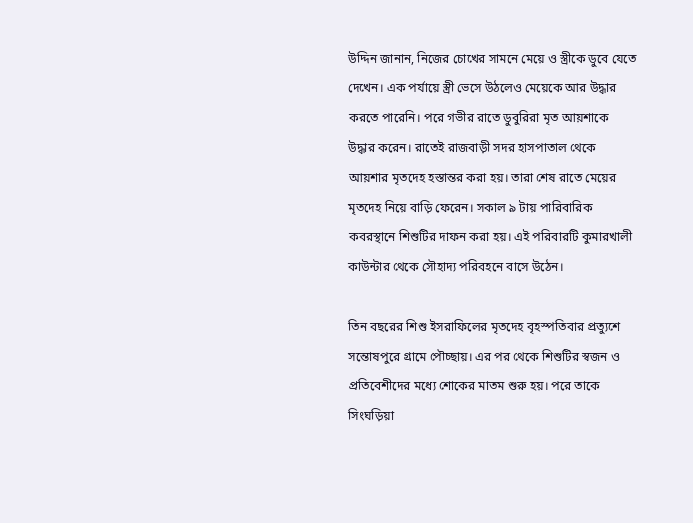উদ্দিন জানান, নিজের চোখের সামনে মেয়ে ও স্ত্রীকে ডুবে যেতে দেখেন। এক পর্যায়ে স্ত্রী ভেসে উঠলেও মেয়েকে আর উদ্ধার করতে পারেনি। পরে গভীর রাতে ডুবুরিরা মৃত আয়শাকে উদ্ধার করেন। রাতেই রাজবাড়ী সদর হাসপাতাল থেকে আয়শার মৃতদেহ হস্তান্তর করা হয়। তারা শেষ রাতে মেয়ের মৃতদেহ নিয়ে বাড়ি ফেরেন। সকাল ৯ টায় পারিবারিক কবরস্থানে শিশুটির দাফন করা হয়। এই পরিবারটি কুমারখালী কাউন্টার থেকে সৌহাদ্য পরিবহনে বাসে উঠেন।

তিন বছরের শিশু ইসরাফিলের মৃতদেহ বৃহস্পতিবার প্রত্যুশে সন্তোষপুরে গ্রামে পৌচ্ছায়। এর পর থেকে শিশুটির স্বজন ও প্রতিবেশীদের মধ্যে শোকের মাতম শুরু হয়। পরে তাকে সিংঘড়িয়া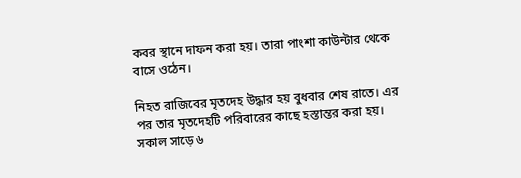কবর স্থানে দাফন করা হয়। তারা পাংশা কাউন্টার থেকে বাসে ওঠেন।

নিহত রাজিবের মৃতদেহ উদ্ধার হয় বুধবার শেষ রাতে। এর পর তার মৃতদেহটি পরিবারের কাছে হস্তান্তর করা হয়। সকাল সাড়ে ৬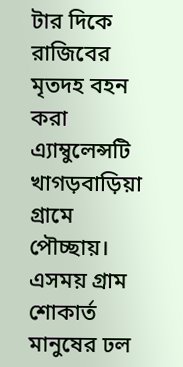টার দিকে রাজিবের মৃতদহ বহন করা এ্যাম্বুলেন্সটি খাগড়বাড়িয়া গ্রামে পৌচ্ছায়। এসময় গ্রাম শোকার্ত মানুষের ঢল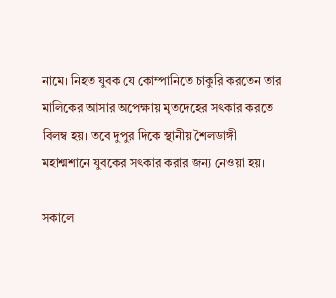নামে। নিহত যুবক যে কোম্পানিতে চাকুরি করতেন তার মালিকের আসার অপেক্ষায় মৃতদেহের সৎকার করতে বিলম্ব হয়। তবে দুপুর দিকে স্থানীয় শৈলডাঙ্গী মহাশ্মশানে যুবকের সৎকার করার জন্য নেওয়া হয়।

সকালে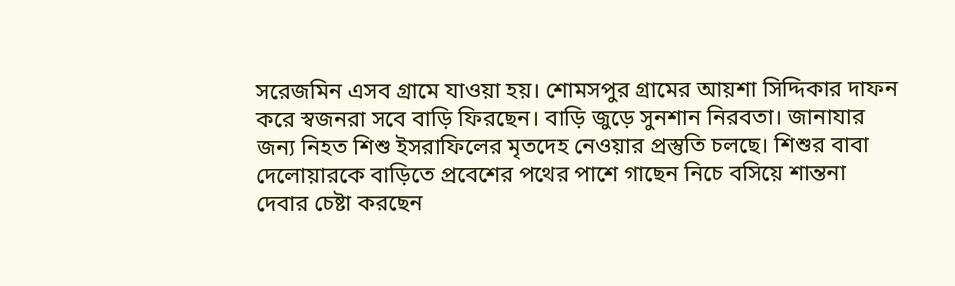সরেজমিন এসব গ্রামে যাওয়া হয়। শোমসপুর গ্রামের আয়শা সিদ্দিকার দাফন করে স্বজনরা সবে বাড়ি ফিরছেন। বাড়ি জুড়ে সুনশান নিরবতা। জানাযার জন্য নিহত শিশু ইসরাফিলের মৃতদেহ নেওয়ার প্রস্তুতি চলছে। শিশুর বাবা দেলোয়ারকে বাড়িতে প্রবেশের পথের পাশে গাছেন নিচে বসিয়ে শান্তনা দেবার চেষ্টা করছেন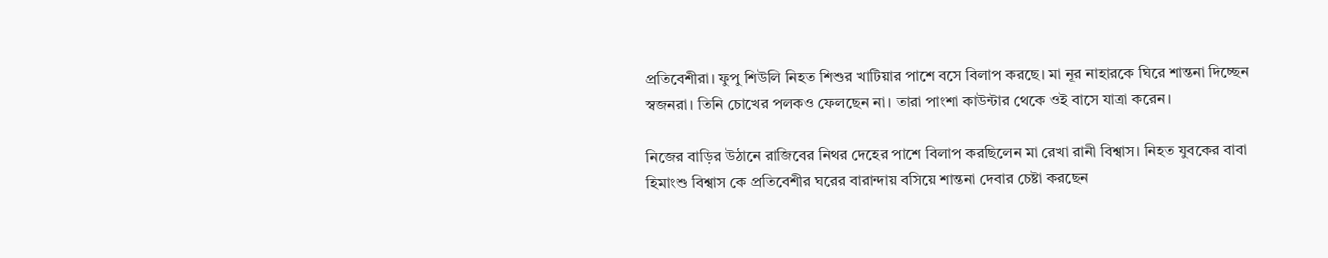প্রতিবেশীরা। ফুপু শিউলি নিহত শিশুর খাটিয়ার পাশে বসে বিলাপ করছে। মা নূর নাহারকে ঘিরে শান্তনা দিচ্ছেন স্বজনরা। তিনি চোখের পলকও ফেলছেন না। তারা পাংশা কাউন্টার থেকে ওই বাসে যাত্রা করেন।

নিজের বাড়ির উঠানে রাজিবের নিথর দেহের পাশে বিলাপ করছিলেন মা রেখা রানী বিশ্বাস। নিহত যুবকের বাবা হিমাংশু বিশ্বাস কে প্রতিবেশীর ঘরের বারান্দায় বসিয়ে শান্তনা দেবার চেষ্টা করছেন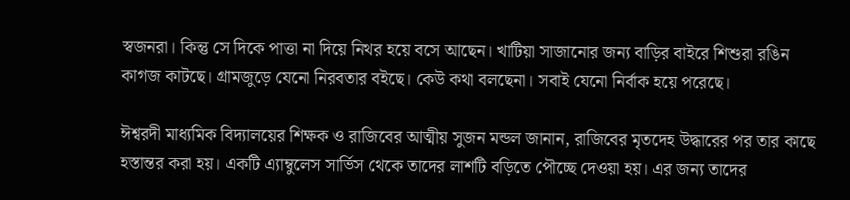স্বজনরা। কিন্তু সে দিকে পাত্তা না দিয়ে নিথর হয়ে বসে আছেন। খাটিয়া সাজানোর জন্য বাড়ির বাইরে শিশুরা রঙিন কাগজ কাটছে। গ্রামজুড়ে যেনো নিরবতার বইছে। কেউ কথা বলছেনা। সবাই যেনো নির্বাক হয়ে পরেছে।

ঈশ্বরদী মাধ্যমিক বিদ্যালয়ের শিক্ষক ও রাজিবের আত্মীয় সুজন মন্ডল জানান, রাজিবের মৃতদেহ উদ্ধারের পর তার কাছে হস্তান্তর করা হয়। একটি এ্যাম্বুলেস সার্ভিস থেকে তাদের লাশটি বড়িতে পৌচ্ছে দেওয়া হয়। এর জন্য তাদের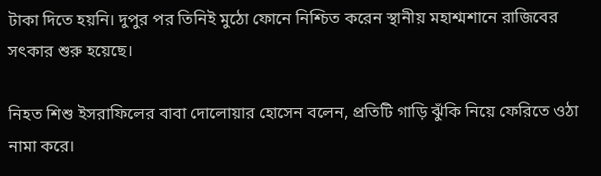টাকা দিতে হয়নি। দুপুর পর তিনিই মুঠো ফোনে নিশ্চিত করেন স্থানীয় মহাশ্মশানে রাজিবের সৎকার শুরু হয়েছে।

নিহত শিশু ইসরাফিলের বাবা দোলোয়ার হোসেন বলেন, প্রতিটি গাড়ি ঝুঁকি নিয়ে ফেরিতে ওঠা নামা করে।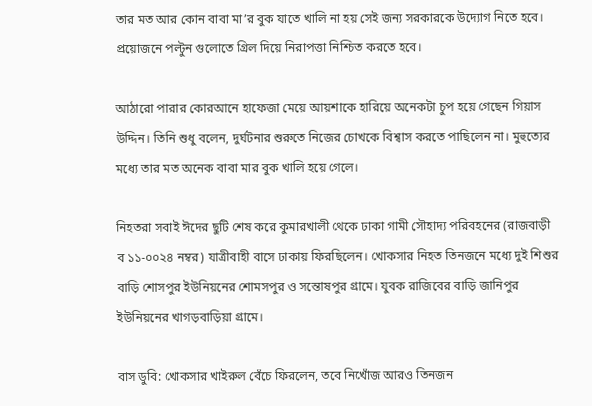তার মত আর কোন বাবা মা’র বুক যাতে খালি না হয় সেই জন্য সরকারকে উদ্যোগ নিতে হবে। প্রয়োজনে পল্টুন গুলোতে গ্রিল দিয়ে নিরাপত্তা নিশ্চিত করতে হবে।

আঠারো পারার কোরআনে হাফেজা মেয়ে আয়শাকে হারিয়ে অনেকটা চুপ হয়ে গেছেন গিয়াস উদ্দিন। তিনি শুধু বলেন, দুর্ঘটনার শুরুতে নিজের চোখকে বিশ্বাস করতে পাছিলেন না। মুহুত্যের মধ্যে তার মত অনেক বাবা মার বুক খালি হয়ে গেলে।

নিহতরা সবাই ঈদের ছুটি শেষ করে কুমারখালী থেকে ঢাকা গামী সৌহাদ্য পরিবহনের (রাজবাড়ী ব ১১-০০২৪ নম্বর) যাত্রীবাহী বাসে ঢাকায় ফিরছিলেন। খোকসার নিহত তিনজনে মধ্যে দুই শিশুর বাড়ি শোসপুর ইউনিয়নের শোমসপুর ও সন্তোষপুর গ্রামে। যুবক রাজিবের বাড়ি জানিপুর ইউনিয়নের খাগড়বাড়িয়া গ্রামে।

বাস ডুবি: খোকসার খাইরুল বেঁচে ফিরলেন, তবে নিখোঁজ আরও তিনজন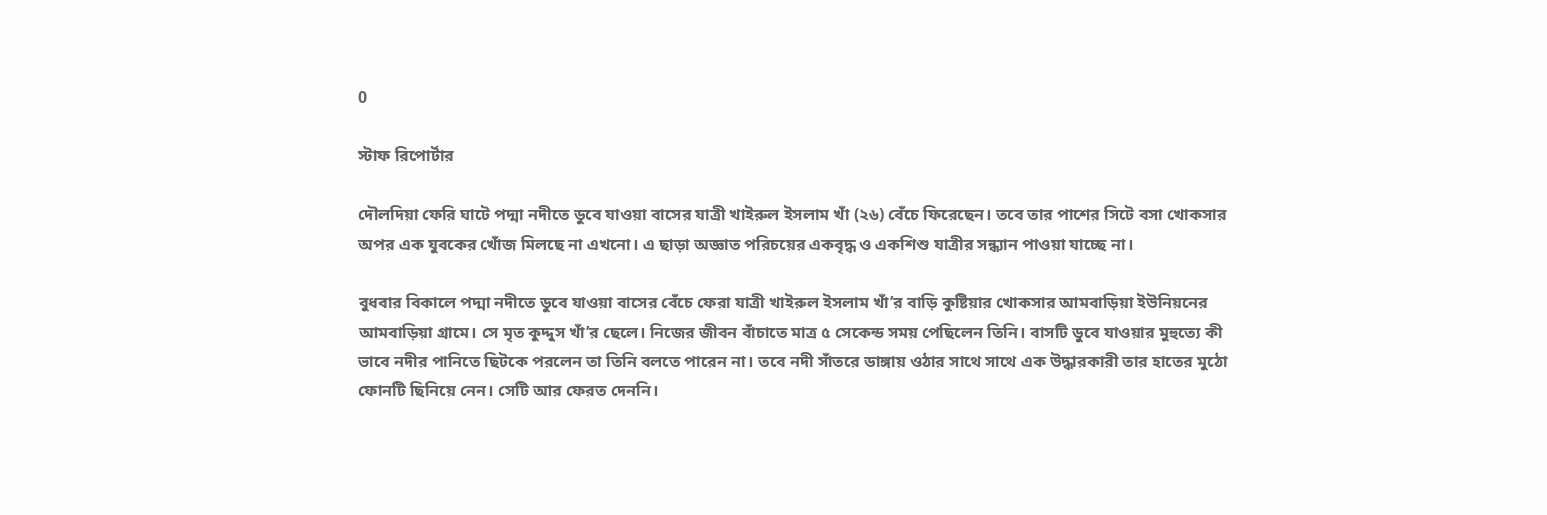0

স্টাফ রিপোর্টার

দৌলদিয়া ফেরি ঘাটে পদ্মা নদীতে ডুবে যাওয়া বাসের যাত্রী খাইরুল ইসলাম খাঁ (২৬) বেঁচে ফিরেছেন। তবে তার পাশের সিটে বসা খোকসার অপর এক যুবকের খোঁজ মিলছে না এখনো। এ ছাড়া অজ্ঞাত পরিচয়ের একবৃদ্ধ ও একশিশু যাত্রীর সন্ধ্যান পাওয়া যাচ্ছে না।

বুধবার বিকালে পদ্মা নদীতে ডুবে যাওয়া বাসের বেঁচে ফেরা যাত্রী খাইরুল ইসলাম খাঁ’র বাড়ি কুষ্টিয়ার খোকসার আমবাড়িয়া ইউনিয়নের আমবাড়িয়া গ্রামে। সে মৃত কুদ্দুস খাঁ’র ছেলে। নিজের জীবন বাঁচাতে মাত্র ৫ সেকেন্ড সময় পেছিলেন তিনি। বাসটি ডুবে যাওয়ার মুহুত্যে কী ভাবে নদীর পানিতে ছিটকে পরলেন তা তিনি বলতে পারেন না। তবে নদী সাঁতরে ডাঙ্গায় ওঠার সাথে সাথে এক উদ্ধারকারী তার হাতের মুঠো ফোনটি ছিনিয়ে নেন। সেটি আর ফেরত দেননি।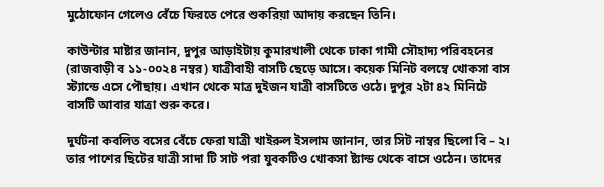মুঠোফোন গেলেও বেঁচে ফিরতে পেরে শুকরিয়া আদায় করছেন তিনি।

কাউন্টার মাষ্টার জানান, দুপুর আড়াইটায় কুমারখালী থেকে ঢাকা গামী সৌহাদ্য পরিবহনের (রাজবাড়ী ব ১১-০০২৪ নম্বর) যাত্রীবাহী বাসটি ছেড়ে আসে। কয়েক মিনিট বলম্বে খোকসা বাস স্ট্যান্ডে এসে পৌছায়। এখান থেকে মাত্র দুইজন যাত্রী বাসটিতে ওঠে। দুপুর ২টা ৪২ মিনিটে বাসটি আবার যাত্রা শুরু করে।

দুর্ঘটনা কবলিত বসের বেঁচে ফেরা যাত্রী খাইরুল ইসলাম জানান, তার সিট নাম্বর ছিলো বি – ২। তার পাশের ছিটের যাত্রী সাদা টি সাট পরা যুবকটিও খোকসা ষ্ট্যান্ড থেকে বাসে ওঠেন। তাদের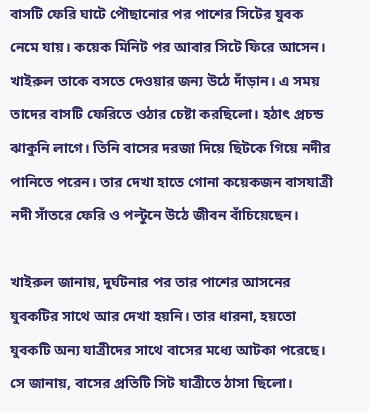বাসটি ফেরি ঘাটে পৌছানোর পর পাশের সিটের যুবক নেমে যায়। কয়েক মিনিট পর আবার সিটে ফিরে আসেন। খাইরুল তাকে বসতে দেওয়ার জন্য উঠে দাঁড়ান। এ সময় তাদের বাসটি ফেরিতে ওঠার চেষ্টা করছিলো। হঠাৎ প্রচন্ড ঝাকুনি লাগে। তিনি বাসের দরজা দিয়ে ছিটকে গিয়ে নদীর পানিতে পরেন। তার দেখা হাতে গোনা কয়েকজন বাসযাত্রী নদী সাঁতরে ফেরি ও পল্টুনে উঠে জীবন বাঁচিয়েছেন।

খাইরুল জানায়, দুর্ঘটনার পর তার পাশের আসনের যুবকটির সাথে আর দেখা হয়নি। তার ধারনা, হয়তো যুবকটি অন্য যাত্রীদের সাথে বাসের মধ্যে আটকা পরেছে। সে জানায়, বাসের প্রতিটি সিট যাত্রীতে ঠাসা ছিলো।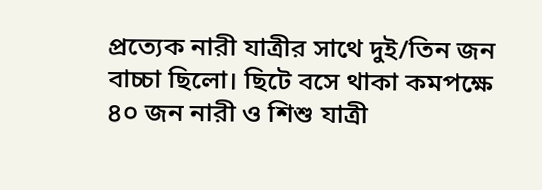প্রত্যেক নারী যাত্রীর সাথে দুই/তিন জন বাচ্চা ছিলো। ছিটে বসে থাকা কমপক্ষে ৪০ জন নারী ও শিশু যাত্রী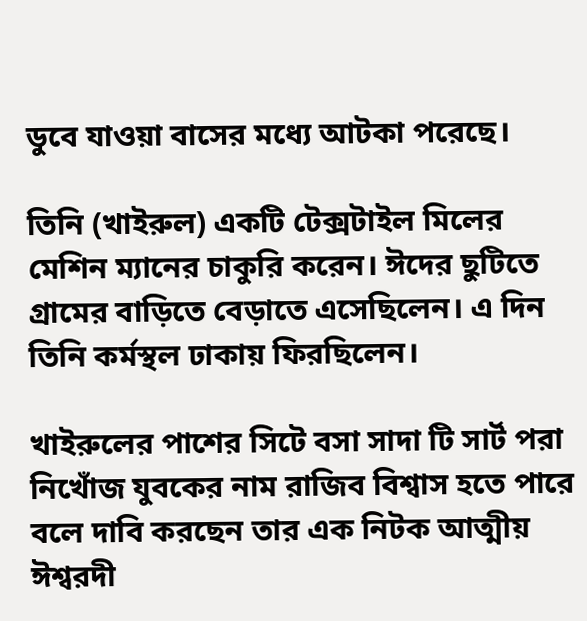ডুবে যাওয়া বাসের মধ্যে আটকা পরেছে।

তিনি (খাইরুল) একটি টেক্সটাইল মিলের মেশিন ম্যানের চাকুরি করেন। ঈদের ছুটিতে গ্রামের বাড়িতে বেড়াতে এসেছিলেন। এ দিন তিনি কর্মস্থল ঢাকায় ফিরছিলেন।

খাইরুলের পাশের সিটে বসা সাদা টি সার্ট পরা নিখোঁজ যুবকের নাম রাজিব বিশ্বাস হতে পারে বলে দাবি করছেন তার এক নিটক আত্মীয় ঈশ্বরদী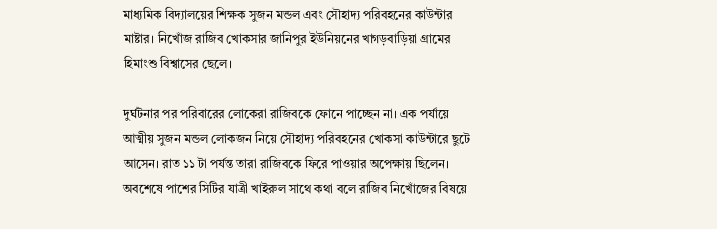মাধ্যমিক বিদ্যালয়ের শিক্ষক সুজন মন্ডল এবং সৌহাদ্য পরিবহনের কাউন্টার মাষ্টার। নিখোঁজ রাজিব খোকসার জানিপুর ইউনিয়নের খাগড়বাড়িয়া গ্রামের হিমাংশু বিশ্বাসের ছেলে।

দুর্ঘটনার পর পরিবারের লোকেরা রাজিবকে ফোনে পাচ্ছেন না। এক পর্যায়ে আত্মীয় সুজন মন্ডল লোকজন নিয়ে সৌহাদ্য পরিবহনের খোকসা কাউন্টারে ছুটে আসেন। রাত ১১ টা পর্যন্ত তারা রাজিবকে ফিরে পাওয়ার অপেক্ষায় ছিলেন। অবশেষে পাশের সিটির যাত্রী খাইরুল সাথে কথা বলে রাজিব নিখোঁজের বিষয়ে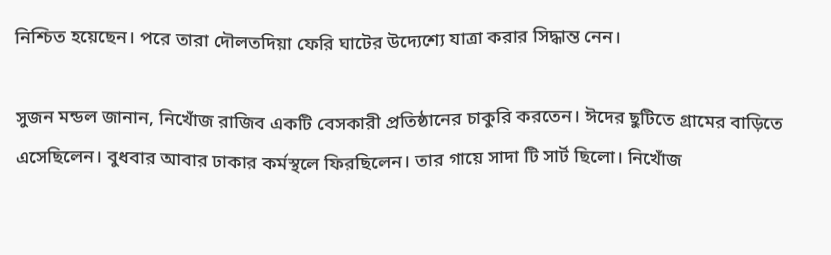নিশ্চিত হয়েছেন। পরে তারা দৌলতদিয়া ফেরি ঘাটের উদ্যেশ্যে যাত্রা করার সিদ্ধান্ত নেন।

সুজন মন্ডল জানান, নিখোঁজ রাজিব একটি বেসকারী প্রতিষ্ঠানের চাকুরি করতেন। ঈদের ছুটিতে গ্রামের বাড়িতে এসেছিলেন। বুধবার আবার ঢাকার কর্মস্থলে ফিরছিলেন। তার গায়ে সাদা টি সার্ট ছিলো। নিখোঁজ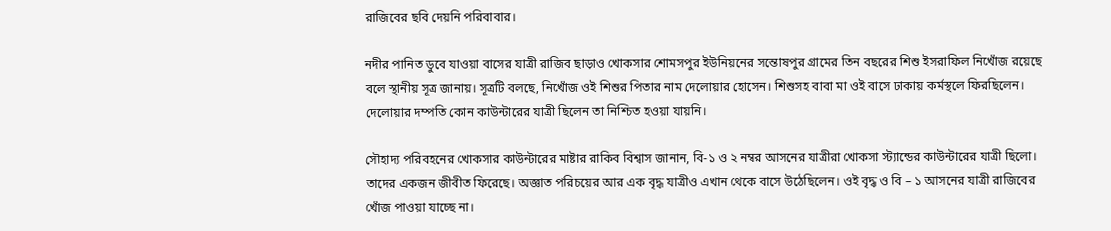রাজিবের ছবি দেয়নি পরিবাবার।

নদীর পানিত ডুবে যাওয়া বাসের যাত্রী রাজিব ছাড়াও খোকসার শোমসপুর ইউনিয়নের সন্তোষপুর গ্রামের তিন বছরের শিশু ইসরাফিল নিখোঁজ রয়েছে বলে স্থানীয় সূত্র জানায়। সূত্রটি বলছে, নিখোঁজ ওই শিশুর পিতার নাম দেলোয়ার হোসেন। শিশুসহ বাবা মা ওই বাসে ঢাকায় কর্মস্থলে ফিরছিলেন। দেলোয়ার দম্পতি কোন কাউন্টারের যাত্রী ছিলেন তা নিশ্চিত হওয়া যায়নি।

সৌহাদ্য পরিবহনের খোকসার কাউন্টারের মাষ্টার রাকিব বিশ্বাস জানান, বি-১ ও ২ নম্বর আসনের যাত্রীরা খোকসা স্ট্যান্ডের কাউন্টারের যাত্রী ছিলো। তাদের একজন জীবীত ফিরেছে। অজ্ঞাত পরিচয়ের আর এক বৃদ্ধ যাত্রীও এখান থেকে বাসে উঠেছিলেন। ওই বৃদ্ধ ও বি – ১ আসনের যাত্রী রাজিবের খোঁজ পাওয়া যাচ্ছে না।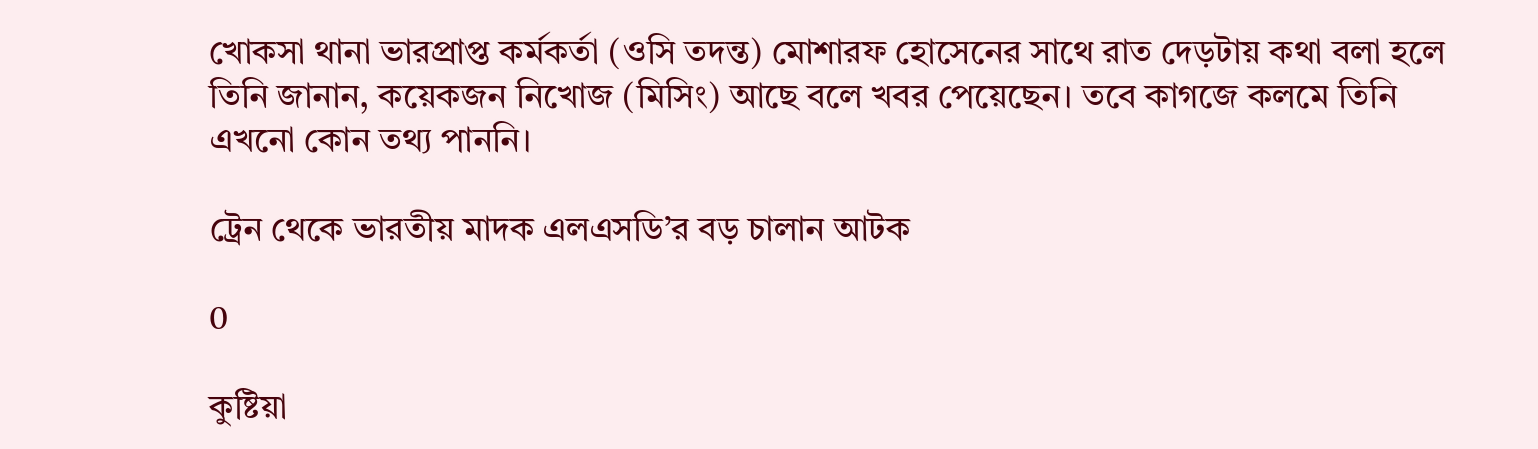খোকসা থানা ভারপ্রাপ্ত কর্মকর্তা (ওসি তদন্ত) মোশারফ হোসেনের সাথে রাত দেড়টায় কথা বলা হলে তিনি জানান, কয়েকজন নিখোজ (মিসিং) আছে বলে খবর পেয়েছেন। তবে কাগজে কলমে তিনি এখনো কোন তথ্য পাননি।

ট্রেন থেকে ভারতীয় মাদক এলএসডি’র বড় চালান আটক

0

কুষ্টিয়া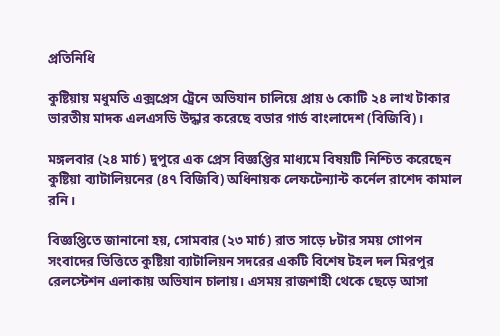প্রতিনিধি

কুষ্টিয়ায় মধুমতি এক্সপ্রেস ট্রেনে অভিযান চালিয়ে প্রায় ৬ কোটি ২৪ লাখ টাকার ভারতীয় মাদক এলএসডি উদ্ধার করেছে বডার গার্ড বাংলাদেশ (বিজিবি)।

মঙ্গলবার (২৪ মার্চ) দুপুরে এক প্রেস বিজ্ঞপ্তির মাধ্যমে বিষয়টি নিশ্চিত করেছেন কুষ্টিয়া ব্যাটালিয়নের (৪৭ বিজিবি) অধিনায়ক লেফটেন্যান্ট কর্নেল রাশেদ কামাল রনি।

বিজ্ঞপ্তিতে জানানো হয়, সোমবার (২৩ মার্চ) রাত সাড়ে ৮টার সময় গোপন সংবাদের ভিত্তিতে কুষ্টিয়া ব্যাটালিয়ন সদরের একটি বিশেষ টহল দল মিরপুর রেলস্টেশন এলাকায় অভিযান চালায়। এসময় রাজশাহী থেকে ছেড়ে আসা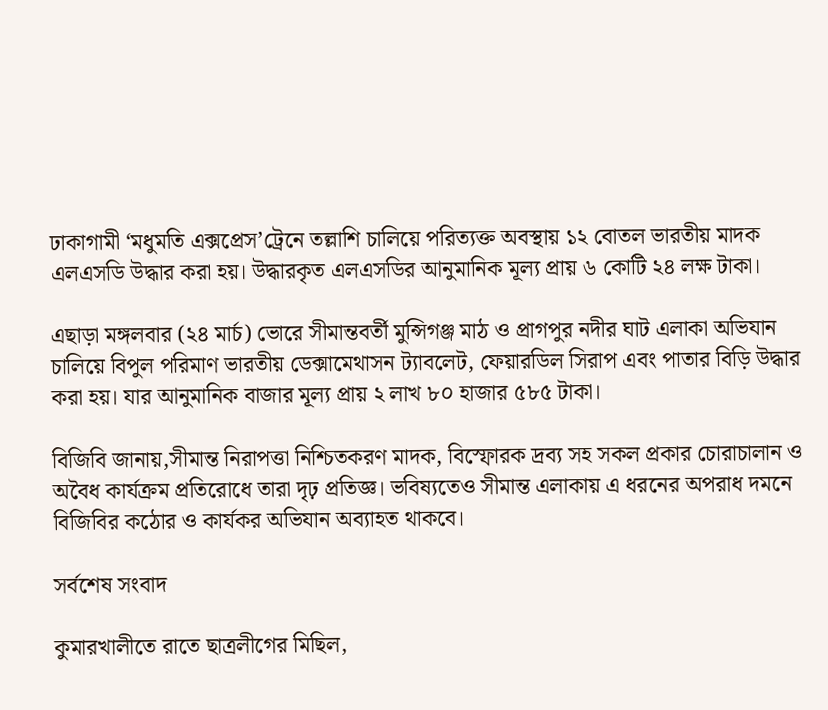ঢাকাগামী ‘মধুমতি এক্সপ্রেস’ট্রেনে তল্লাশি চালিয়ে পরিত্যক্ত অবস্থায় ১২ বোতল ভারতীয় মাদক এলএসডি উদ্ধার করা হয়। উদ্ধারকৃত এলএসডির আনুমানিক মূল্য প্রায় ৬ কোটি ২৪ লক্ষ টাকা।

এছাড়া মঙ্গলবার (২৪ মার্চ) ভোরে সীমান্তবর্তী মুন্সিগঞ্জ মাঠ ও প্রাগপুর নদীর ঘাট এলাকা অভিযান চালিয়ে বিপুল পরিমাণ ভারতীয় ডেক্সামেথাসন ট্যাবলেট, ফেয়ারডিল সিরাপ এবং পাতার বিড়ি উদ্ধার করা হয়। যার আনুমানিক বাজার মূল্য প্রায় ২ লাখ ৮০ হাজার ৫৮৫ টাকা।

বিজিবি জানায়,সীমান্ত নিরাপত্তা নিশ্চিতকরণ মাদক, বিস্ফোরক দ্রব্য সহ সকল প্রকার চোরাচালান ও অবৈধ কার্যক্রম প্রতিরোধে তারা দৃঢ় প্রতিজ্ঞ। ভবিষ্যতেও সীমান্ত এলাকায় এ ধরনের অপরাধ দমনে বিজিবির কঠোর ও কার্যকর অভিযান অব্যাহত থাকবে।

সর্বশেষ সংবাদ

কুমারখালীতে রাতে ছাত্রলীগের মিছিল,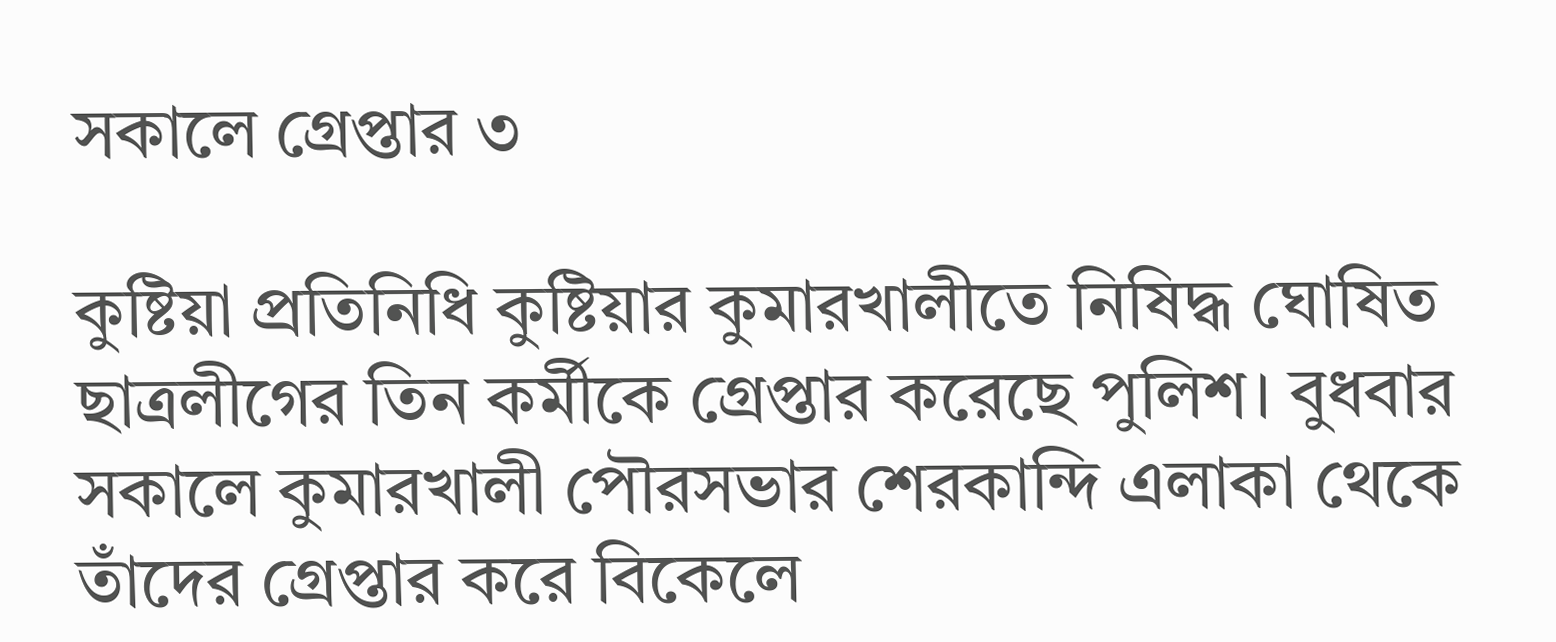সকালে গ্রেপ্তার ৩

কুষ্টিয়া প্রতিনিধি কুষ্টিয়ার কুমারখালীতে নিষিদ্ধ ঘোষিত ছাত্রলীগের তিন কর্মীকে গ্রেপ্তার করেছে পুলিশ। বুধবার সকালে কুমারখালী পৌরসভার শেরকান্দি এলাকা থেকে তাঁদের গ্রেপ্তার করে বিকেলে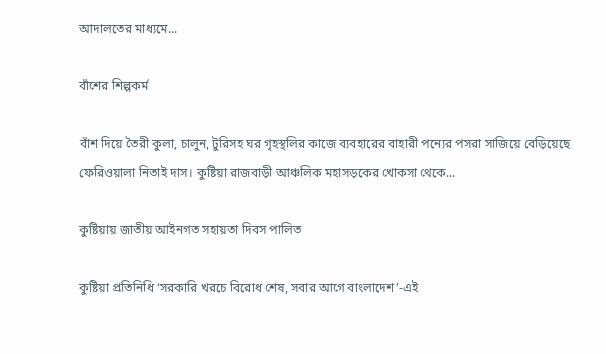আদালতের মাধ্যমে...

বাঁশের শিল্পকর্ম

বাঁশ দিয়ে তৈরী কুলা, চালুন, টুরিসহ ঘর গৃহস্থলির কাজে ব্যবহারের বাহারী পন্যের পসরা সাজিয়ে বেড়িয়েছে ফেরিওয়ালা নিতাই দাস। কুষ্টিয়া রাজবাড়ী আঞ্চলিক মহাসড়কের খোকসা থেকে...

কুষ্টিয়ায় জাতীয় আইনগত সহায়তা দিবস পালিত

কুষ্টিয়া প্রতিনিধি ‘সরকারি খরচে বিরোধ শেষ, সবার আগে বাংলাদেশ’-এই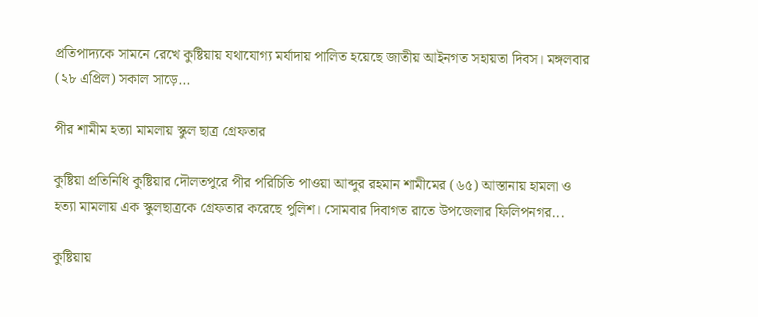প্রতিপাদ্যকে সামনে রেখে কুষ্টিয়ায় যথাযোগ্য মর্যাদায় পালিত হয়েছে জাতীয় আইনগত সহায়তা দিবস। মঙ্গলবার (২৮ এপ্রিল) সকাল সাড়ে...

পীর শামীম হত্যা মামলায় স্কুল ছাত্র গ্রেফতার

কুষ্টিয়া প্রতিনিধি কুষ্টিয়ার দৌলতপুরে পীর পরিচিতি পাওয়া আব্দুর রহমান শামীমের (৬৫) আস্তানায় হামলা ও হত্যা মামলায় এক স্কুলছাত্রকে গ্রেফতার করেছে পুলিশ। সোমবার দিবাগত রাতে উপজেলার ফিলিপনগর...

কুষ্টিয়ায়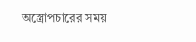অস্ত্রোপচারের সময়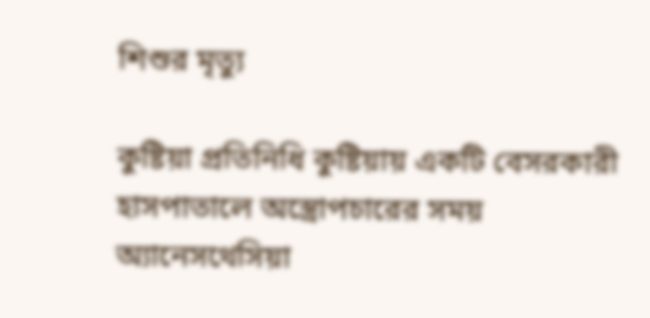শিশুর মৃত্যু

কুষ্টিয়া প্রতিনিধি কুষ্টিয়ায় একটি বেসরকারী হাসপাতালে অস্ত্রোপচারের সময় অ্যানেসথেসিয়া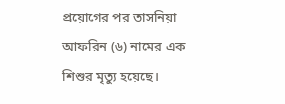প্রয়োগের পর তাসনিয়া আফরিন (৬) নামের এক শিশুর মৃত্যু হয়েছে।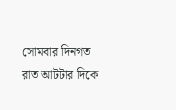সোমবার দিনগত রাত আটটার দিকে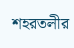শহরতলীর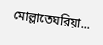মোল্লাতেঘরিয়া...